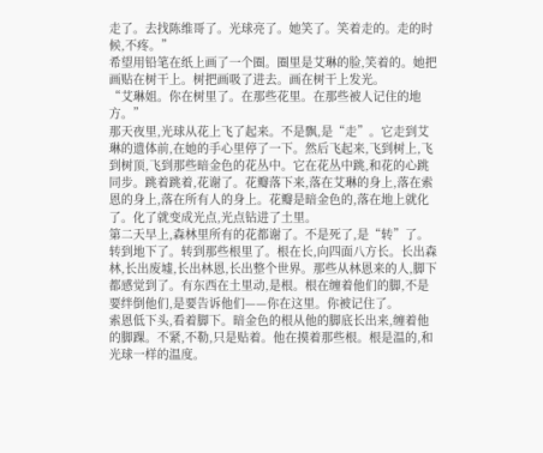走了。去找陈维哥了。光球亮了。她笑了。笑着走的。走的时候,不疼。”
希望用铅笔在纸上画了一个圈。圈里是艾琳的脸,笑着的。她把画贴在树干上。树把画吸了进去。画在树干上发光。
“艾琳姐。你在树里了。在那些花里。在那些被人记住的地方。”
那天夜里,光球从花上飞了起来。不是飘,是“走”。它走到艾琳的遗体前,在她的手心里停了一下。然后飞起来,飞到树上,飞到树顶,飞到那些暗金色的花丛中。它在花丛中跳,和花的心跳同步。跳着跳着,花谢了。花瓣落下来,落在艾琳的身上,落在索恩的身上,落在所有人的身上。花瓣是暗金色的,落在地上就化了。化了就变成光点,光点钻进了土里。
第二天早上,森林里所有的花都谢了。不是死了,是“转”了。转到地下了。转到那些根里了。根在长,向四面八方长。长出森林,长出废墟,长出林恩,长出整个世界。那些从林恩来的人,脚下都感觉到了。有东西在土里动,是根。根在缠着他们的脚,不是要绊倒他们,是要告诉他们——你在这里。你被记住了。
索恩低下头,看着脚下。暗金色的根从他的脚底长出来,缠着他的脚踝。不紧,不勒,只是贴着。他在摸着那些根。根是温的,和光球一样的温度。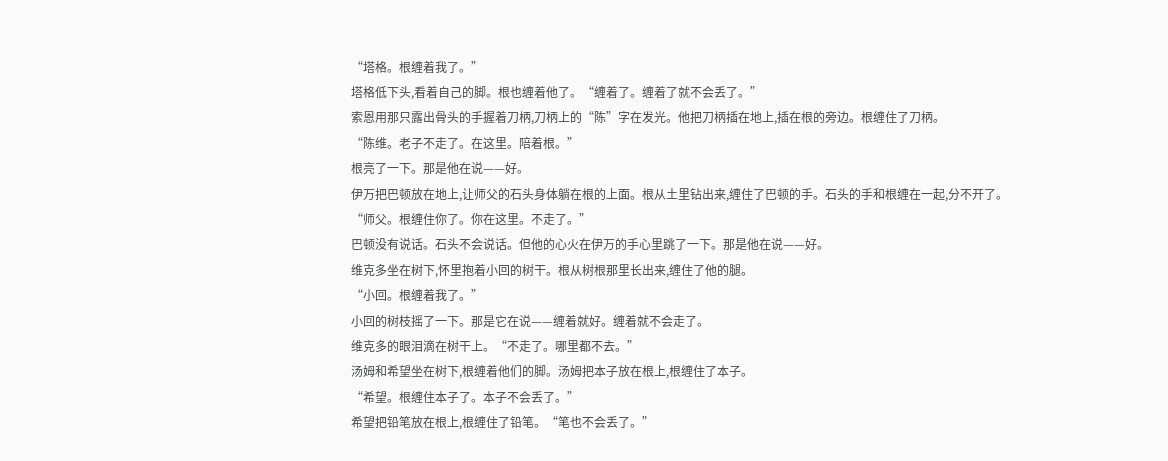“塔格。根缠着我了。”
塔格低下头,看着自己的脚。根也缠着他了。“缠着了。缠着了就不会丢了。”
索恩用那只露出骨头的手握着刀柄,刀柄上的“陈”字在发光。他把刀柄插在地上,插在根的旁边。根缠住了刀柄。
“陈维。老子不走了。在这里。陪着根。”
根亮了一下。那是他在说——好。
伊万把巴顿放在地上,让师父的石头身体躺在根的上面。根从土里钻出来,缠住了巴顿的手。石头的手和根缠在一起,分不开了。
“师父。根缠住你了。你在这里。不走了。”
巴顿没有说话。石头不会说话。但他的心火在伊万的手心里跳了一下。那是他在说——好。
维克多坐在树下,怀里抱着小回的树干。根从树根那里长出来,缠住了他的腿。
“小回。根缠着我了。”
小回的树枝摇了一下。那是它在说——缠着就好。缠着就不会走了。
维克多的眼泪滴在树干上。“不走了。哪里都不去。”
汤姆和希望坐在树下,根缠着他们的脚。汤姆把本子放在根上,根缠住了本子。
“希望。根缠住本子了。本子不会丢了。”
希望把铅笔放在根上,根缠住了铅笔。“笔也不会丢了。”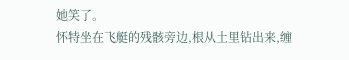她笑了。
怀特坐在飞艇的残骸旁边,根从土里钻出来,缠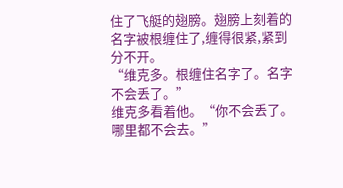住了飞艇的翅膀。翅膀上刻着的名字被根缠住了,缠得很紧,紧到分不开。
“维克多。根缠住名字了。名字不会丢了。”
维克多看着他。“你不会丢了。哪里都不会去。”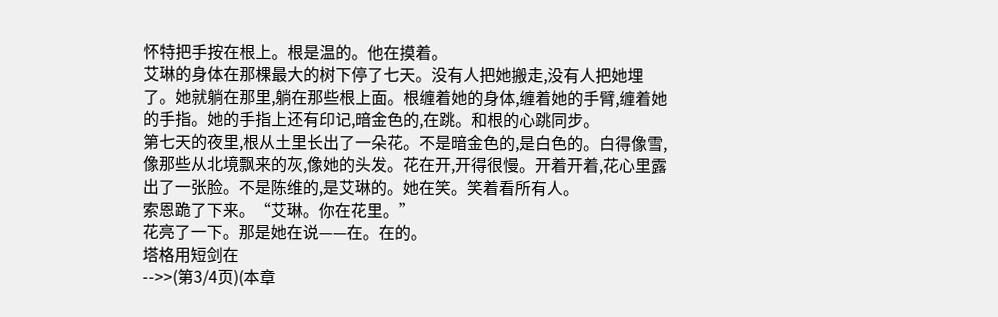怀特把手按在根上。根是温的。他在摸着。
艾琳的身体在那棵最大的树下停了七天。没有人把她搬走,没有人把她埋了。她就躺在那里,躺在那些根上面。根缠着她的身体,缠着她的手臂,缠着她的手指。她的手指上还有印记,暗金色的,在跳。和根的心跳同步。
第七天的夜里,根从土里长出了一朵花。不是暗金色的,是白色的。白得像雪,像那些从北境飘来的灰,像她的头发。花在开,开得很慢。开着开着,花心里露出了一张脸。不是陈维的,是艾琳的。她在笑。笑着看所有人。
索恩跪了下来。“艾琳。你在花里。”
花亮了一下。那是她在说——在。在的。
塔格用短剑在
-->>(第3/4页)(本章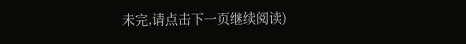未完,请点击下一页继续阅读)